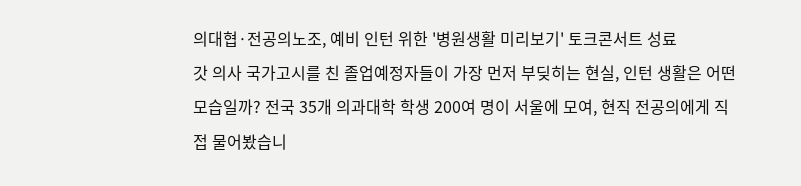의대협·전공의노조, 예비 인턴 위한 '병원생활 미리보기' 토크콘서트 성료
갓 의사 국가고시를 친 졸업예정자들이 가장 먼저 부딪히는 현실, 인턴 생활은 어떤 모습일까? 전국 35개 의과대학 학생 200여 명이 서울에 모여, 현직 전공의에게 직접 물어봤습니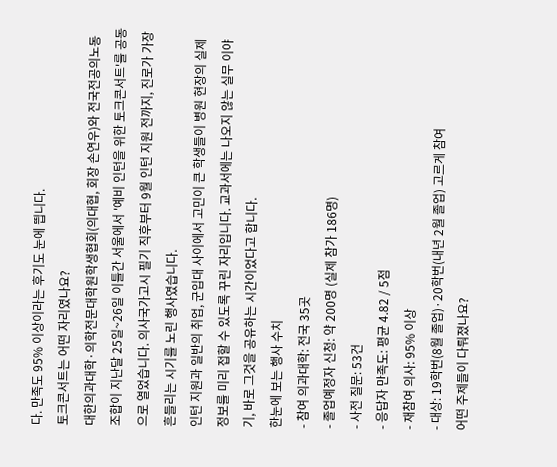다. 만족도 95% 이상이라는 후기도 눈에 띕니다.
토크콘서트는 어떤 자리였나요?
대한의과대학·의학전문대학원학생협회(의대협, 회장 손연우)와 전국전공의노동조합이 지난달 25일~26일 이틀간 서울에서 '예비 인턴을 위한 토크콘서트'를 공동으로 열었습니다. 의사국가고시 필기 직후부터 9월 인턴 지원 전까지, 진로가 가장 흔들리는 시기를 노린 행사였습니다.
인턴 지원과 일반의 취업, 군입대 사이에서 고민이 큰 학생들이 병원 현장의 실제 정보를 미리 접할 수 있도록 꾸린 자리입니다. 교과서에는 나오지 않는 실무 이야기, 바로 그것을 공유하는 시간이었다고 합니다.
한눈에 보는 행사 수치
- 참여 의과대학: 전국 35곳
- 졸업예정자 신청: 약 200명 (실제 참가 186명)
- 사전 질문: 53건
- 응답자 만족도: 평균 4.82 / 5점
- 재참여 의사: 95% 이상
- 대상: 19학번(8월 졸업)·20학번(내년 2월 졸업) 고르게 참여
어떤 주제들이 다뤄졌나요?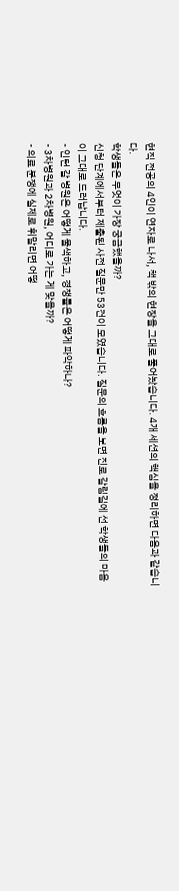현직 전공의 4인이 연자로 나서, 책 밖의 현장을 그대로 풀어놨습니다. 4개 세션의 핵심을 정리하면 다음과 같습니다.
학생들은 무엇이 가장 궁금했을까?
신청 단계에서부터 제출된 사전 질문만 53건이 모였습니다. 질문의 흐름을 보면 진로 갈림길에 선 학생들의 마음이 그대로 드러납니다.
- 인턴 갈 병원은 어떻게 물색하고, 경쟁률은 어떻게 파악하나?
- 3차병원과 2차병원, 어디로 가는 게 맞을까?
- 의료 분쟁에 실제로 휘말리면 어떻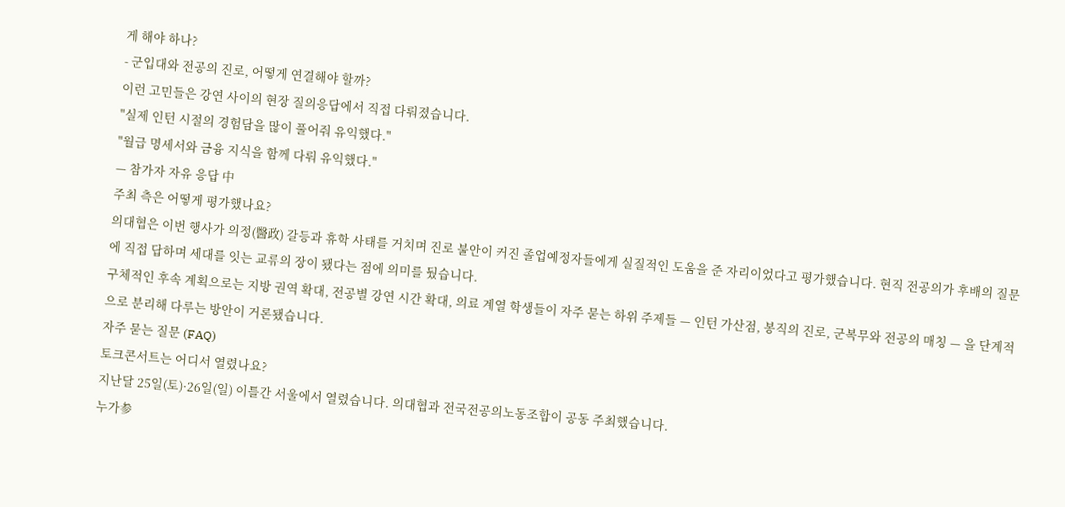게 해야 하나?
- 군입대와 전공의 진로, 어떻게 연결해야 할까?
이런 고민들은 강연 사이의 현장 질의응답에서 직접 다뤄졌습니다.
"실제 인턴 시절의 경험담을 많이 풀어줘 유익했다."
"월급 명세서와 금융 지식을 함께 다뤄 유익했다."
— 참가자 자유 응답 中
주최 측은 어떻게 평가했나요?
의대협은 이번 행사가 의정(醫政) 갈등과 휴학 사태를 거치며 진로 불안이 커진 졸업예정자들에게 실질적인 도움을 준 자리이었다고 평가했습니다. 현직 전공의가 후배의 질문에 직접 답하며 세대를 잇는 교류의 장이 됐다는 점에 의미를 뒀습니다.
구체적인 후속 계획으로는 지방 권역 확대, 전공별 강연 시간 확대, 의료 계열 학생들이 자주 묻는 하위 주제들 — 인턴 가산점, 봉직의 진로, 군복무와 전공의 매칭 — 을 단계적으로 분리해 다루는 방안이 거론됐습니다.
자주 묻는 질문 (FAQ)
토크콘서트는 어디서 열렸나요?
지난달 25일(토)·26일(일) 이틀간 서울에서 열렸습니다. 의대협과 전국전공의노동조합이 공동 주최했습니다.
누가参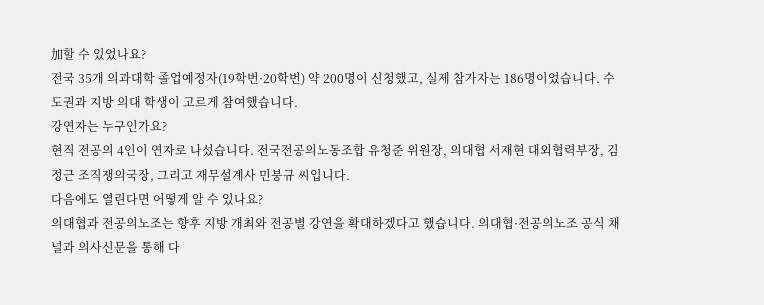加할 수 있었나요?
전국 35개 의과대학 졸업예정자(19학번·20학번) 약 200명이 신청했고, 실제 참가자는 186명이었습니다. 수도권과 지방 의대 학생이 고르게 참여했습니다.
강연자는 누구인가요?
현직 전공의 4인이 연자로 나섰습니다. 전국전공의노동조합 유청준 위원장, 의대협 서재현 대외협력부장, 김정근 조직쟁의국장, 그리고 재무설계사 민붕규 씨입니다.
다음에도 열린다면 어떻게 알 수 있나요?
의대협과 전공의노조는 향후 지방 개최와 전공별 강연을 확대하겠다고 했습니다. 의대협·전공의노조 공식 채널과 의사신문을 통해 다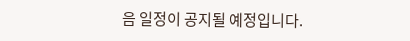음 일정이 공지될 예정입니다.